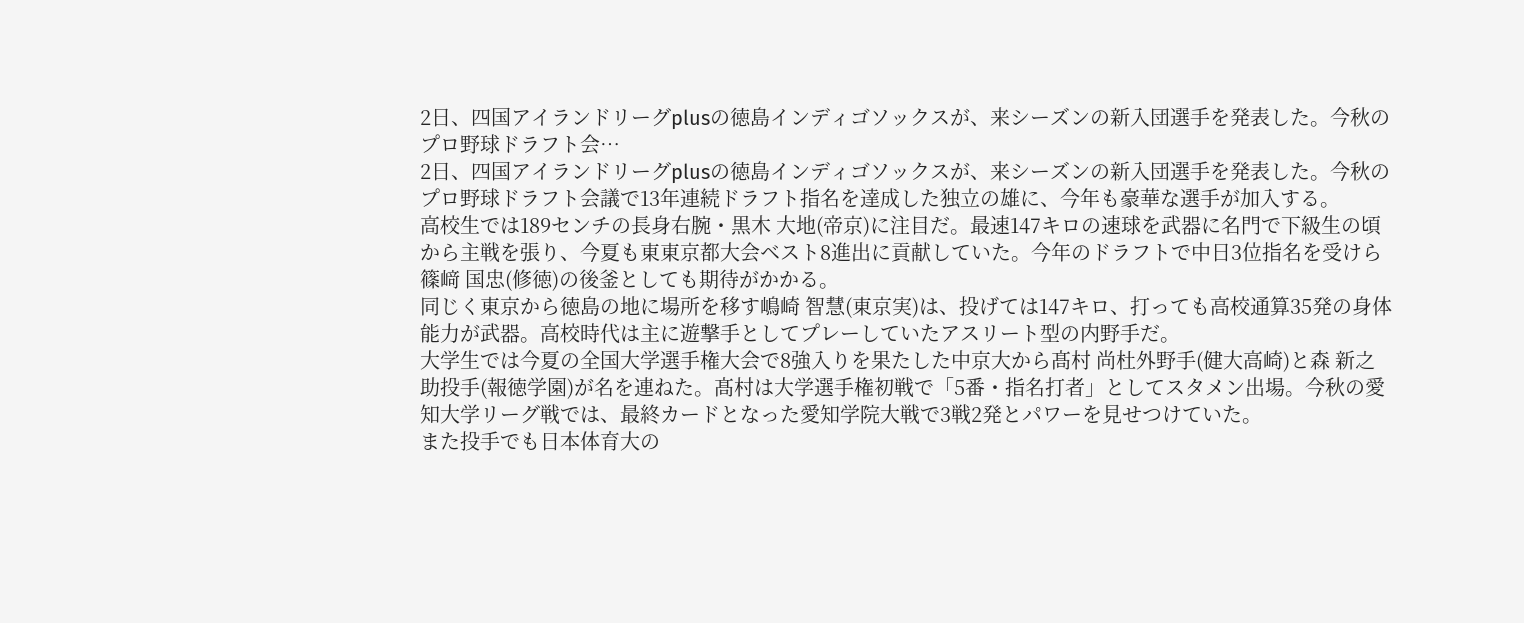2日、四国アイランドリーグplusの徳島インディゴソックスが、来シーズンの新入団選手を発表した。今秋のプロ野球ドラフト会…
2日、四国アイランドリーグplusの徳島インディゴソックスが、来シーズンの新入団選手を発表した。今秋のプロ野球ドラフト会議で13年連続ドラフト指名を達成した独立の雄に、今年も豪華な選手が加入する。
高校生では189センチの長身右腕・黒木 大地(帝京)に注目だ。最速147キロの速球を武器に名門で下級生の頃から主戦を張り、今夏も東東京都大会ベスト8進出に貢献していた。今年のドラフトで中日3位指名を受けら篠﨑 国忠(修徳)の後釜としても期待がかかる。
同じく東京から徳島の地に場所を移す嶋崎 智慧(東京実)は、投げては147キロ、打っても高校通算35発の身体能力が武器。高校時代は主に遊撃手としてプレーしていたアスリート型の内野手だ。
大学生では今夏の全国大学選手権大会で8強入りを果たした中京大から髙村 尚杜外野手(健大高崎)と森 新之助投手(報徳学園)が名を連ねた。髙村は大学選手権初戦で「5番・指名打者」としてスタメン出場。今秋の愛知大学リーグ戦では、最終カードとなった愛知学院大戦で3戦2発とパワーを見せつけていた。
また投手でも日本体育大の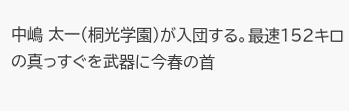中嶋 太一(桐光学園)が入団する。最速152キロの真っすぐを武器に今春の首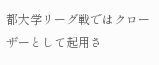都大学リーグ戦ではクローザーとして起用さ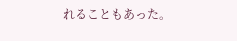れることもあった。